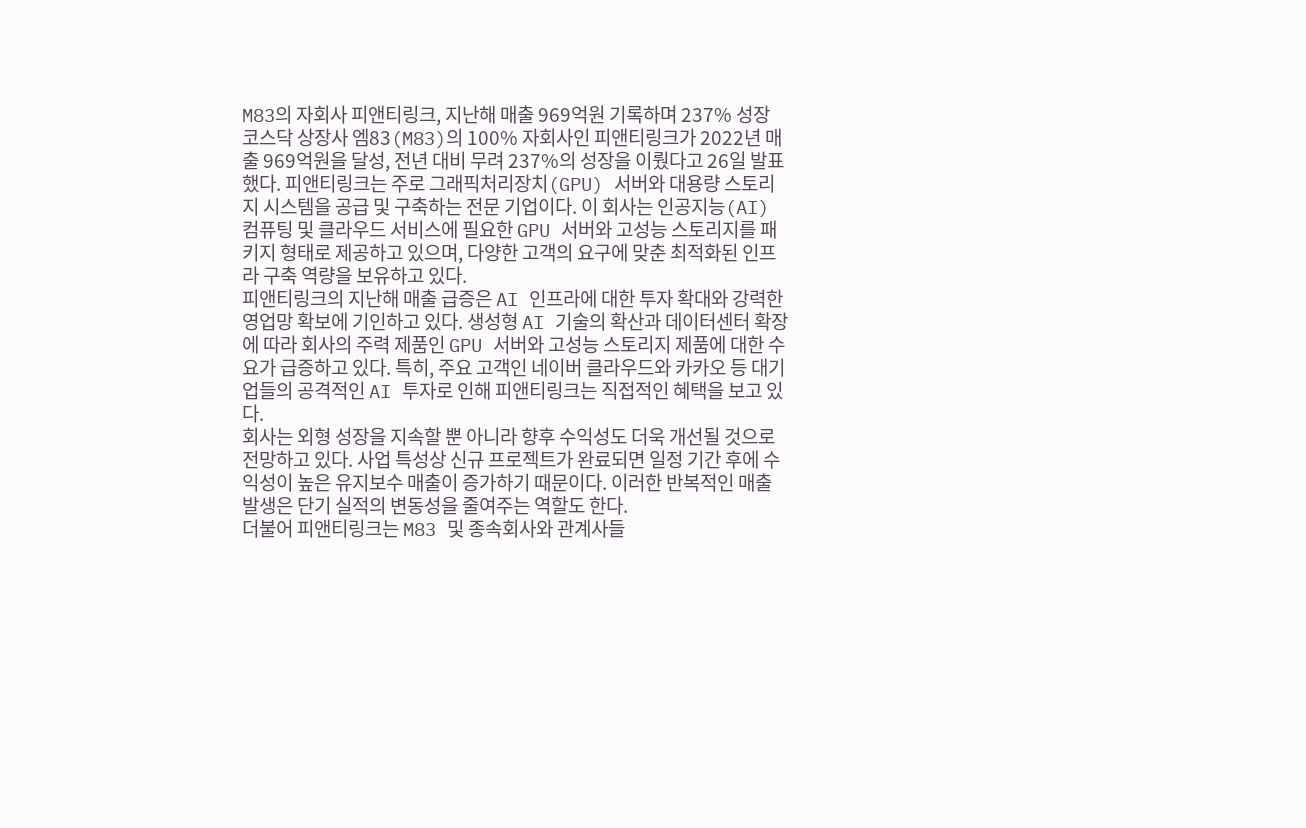M83의 자회사 피앤티링크, 지난해 매출 969억원 기록하며 237% 성장
코스닥 상장사 엠83(M83)의 100% 자회사인 피앤티링크가 2022년 매출 969억원을 달성, 전년 대비 무려 237%의 성장을 이뤘다고 26일 발표했다. 피앤티링크는 주로 그래픽처리장치(GPU) 서버와 대용량 스토리지 시스템을 공급 및 구축하는 전문 기업이다. 이 회사는 인공지능(AI) 컴퓨팅 및 클라우드 서비스에 필요한 GPU 서버와 고성능 스토리지를 패키지 형태로 제공하고 있으며, 다양한 고객의 요구에 맞춘 최적화된 인프라 구축 역량을 보유하고 있다.
피앤티링크의 지난해 매출 급증은 AI 인프라에 대한 투자 확대와 강력한 영업망 확보에 기인하고 있다. 생성형 AI 기술의 확산과 데이터센터 확장에 따라 회사의 주력 제품인 GPU 서버와 고성능 스토리지 제품에 대한 수요가 급증하고 있다. 특히, 주요 고객인 네이버 클라우드와 카카오 등 대기업들의 공격적인 AI 투자로 인해 피앤티링크는 직접적인 혜택을 보고 있다.
회사는 외형 성장을 지속할 뿐 아니라 향후 수익성도 더욱 개선될 것으로 전망하고 있다. 사업 특성상 신규 프로젝트가 완료되면 일정 기간 후에 수익성이 높은 유지보수 매출이 증가하기 때문이다. 이러한 반복적인 매출 발생은 단기 실적의 변동성을 줄여주는 역할도 한다.
더불어 피앤티링크는 M83 및 종속회사와 관계사들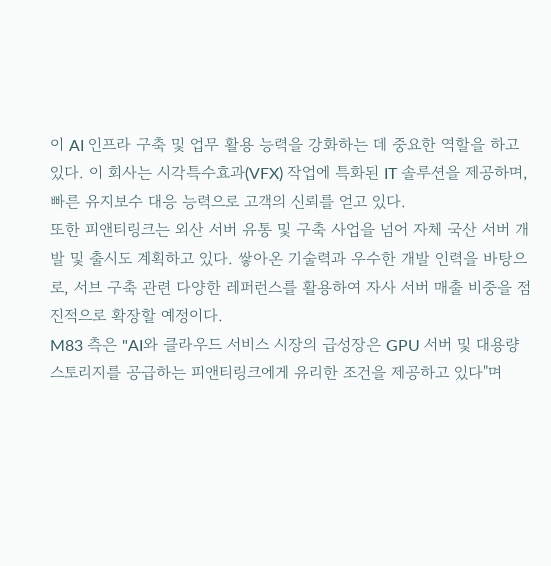이 AI 인프라 구축 및 업무 활용 능력을 강화하는 데 중요한 역할을 하고 있다. 이 회사는 시각특수효과(VFX) 작업에 특화된 IT 솔루션을 제공하며, 빠른 유지보수 대응 능력으로 고객의 신뢰를 얻고 있다.
또한 피앤티링크는 외산 서버 유통 및 구축 사업을 넘어 자체 국산 서버 개발 및 출시도 계획하고 있다. 쌓아온 기술력과 우수한 개발 인력을 바탕으로, 서브 구축 관련 다양한 레퍼런스를 활용하여 자사 서버 매출 비중을 점진적으로 확장할 예정이다.
M83 측은 "AI와 클라우드 서비스 시장의 급성장은 GPU 서버 및 대용량 스토리지를 공급하는 피앤티링크에게 유리한 조건을 제공하고 있다"며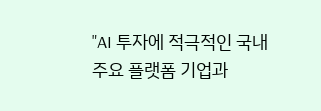"AI 투자에 적극적인 국내 주요 플랫폼 기업과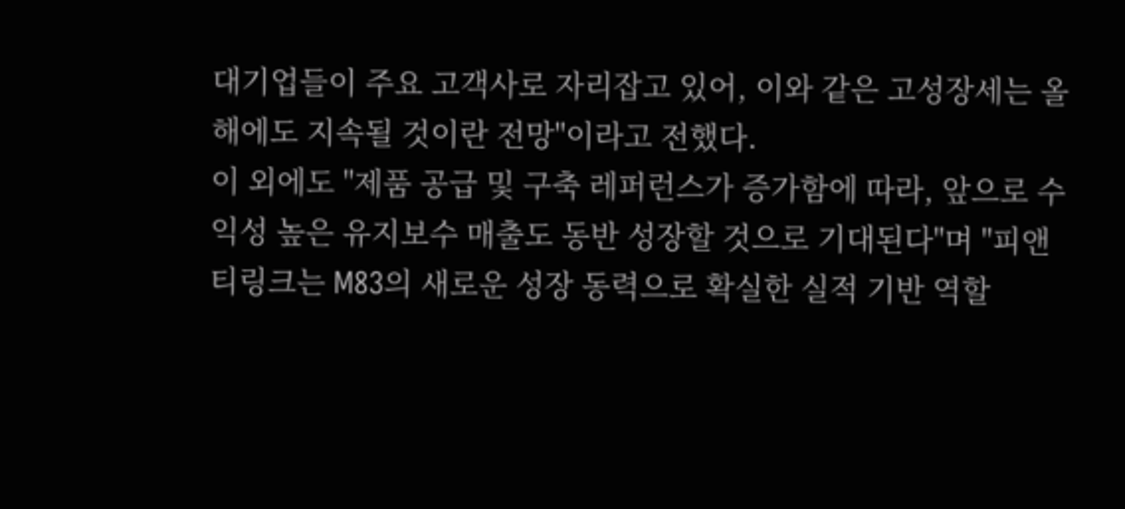대기업들이 주요 고객사로 자리잡고 있어, 이와 같은 고성장세는 올해에도 지속될 것이란 전망"이라고 전했다.
이 외에도 "제품 공급 및 구축 레퍼런스가 증가함에 따라, 앞으로 수익성 높은 유지보수 매출도 동반 성장할 것으로 기대된다"며 "피앤티링크는 M83의 새로운 성장 동력으로 확실한 실적 기반 역할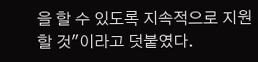을 할 수 있도록 지속적으로 지원할 것"이라고 덧붙였다.